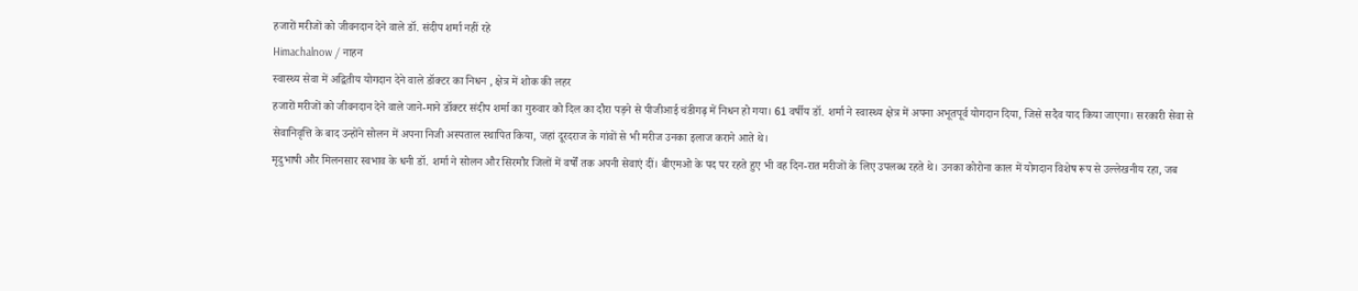हजारों मरीजों को जीवनदान देने वाले डॉ. संदीप शर्मा नहीं रहे
Himachalnow / नाहन
स्वास्थ्य सेवा में अद्वितीय योगदान देने वाले डॉक्टर का निधन , क्षेत्र में शोक की लहर
हजारों मरीजों को जीवनदान देने वाले जाने-माने डॉक्टर संदीप शर्मा का गुरुवार को दिल का दौरा पड़ने से पीजीआई चंडीगढ़ में निधन हो गया। 61 वर्षीय डॉ. शर्मा ने स्वास्थ्य क्षेत्र में अपना अभूतपूर्व योगदान दिया, जिसे सदैव याद किया जाएगा। सरकारी सेवा से सेवानिवृत्ति के बाद उन्होंने सोलन में अपना निजी अस्पताल स्थापित किया, जहां दूरदराज के गांवों से भी मरीज उनका इलाज कराने आते थे।
मृदुभाषी और मिलनसार स्वभाव के धनी डॉ. शर्मा ने सोलन और सिरमौर जिलों में वर्षों तक अपनी सेवाएं दीं। बीएमओ के पद पर रहते हुए भी वह दिन-रात मरीजों के लिए उपलब्ध रहते थे। उनका कोरोना काल में योगदान विशेष रूप से उल्लेखनीय रहा, जब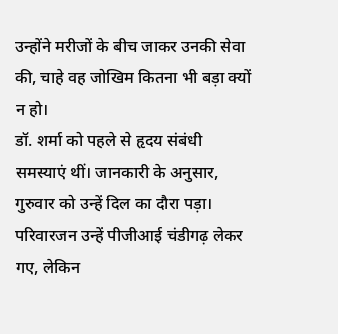उन्होंने मरीजों के बीच जाकर उनकी सेवा की, चाहे वह जोखिम कितना भी बड़ा क्यों न हो।
डॉ. शर्मा को पहले से हृदय संबंधी समस्याएं थीं। जानकारी के अनुसार, गुरुवार को उन्हें दिल का दौरा पड़ा। परिवारजन उन्हें पीजीआई चंडीगढ़ लेकर गए, लेकिन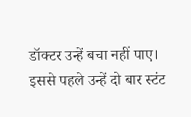डॉक्टर उन्हें बचा नहीं पाए। इससे पहले उन्हें दो बार स्टंट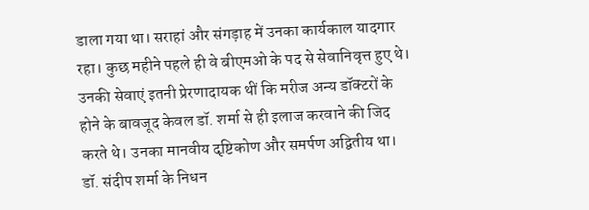डाला गया था। सराहां और संगड़ाह में उनका कार्यकाल यादगार रहा। कुछ महीने पहले ही वे बीएमओ के पद से सेवानिवृत्त हुए थे।
उनकी सेवाएं इतनी प्रेरणादायक थीं कि मरीज अन्य डॉक्टरों के होने के बावजूद केवल डॉ. शर्मा से ही इलाज करवाने की जिद करते थे। उनका मानवीय दृष्टिकोण और समर्पण अद्वितीय था।
डॉ. संदीप शर्मा के निधन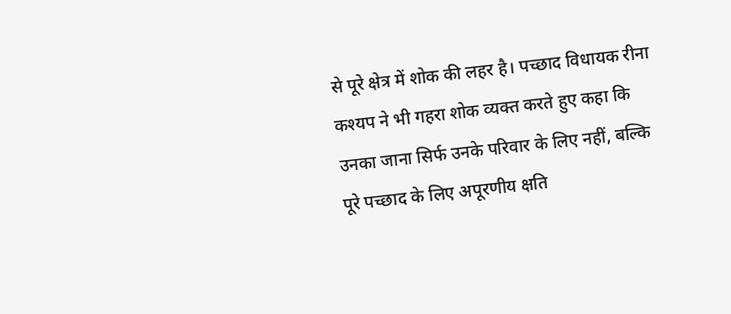से पूरे क्षेत्र में शोक की लहर है। पच्छाद विधायक रीना कश्यप ने भी गहरा शोक व्यक्त करते हुए कहा कि उनका जाना सिर्फ उनके परिवार के लिए नहीं, बल्कि पूरे पच्छाद के लिए अपूरणीय क्षति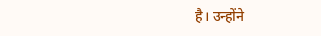है। उन्होंने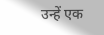उन्हें एक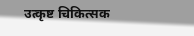उत्कृष्ट चिकित्सक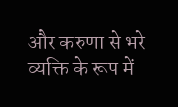और करुणा से भरे व्यक्ति के रूप में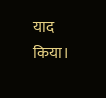याद किया।